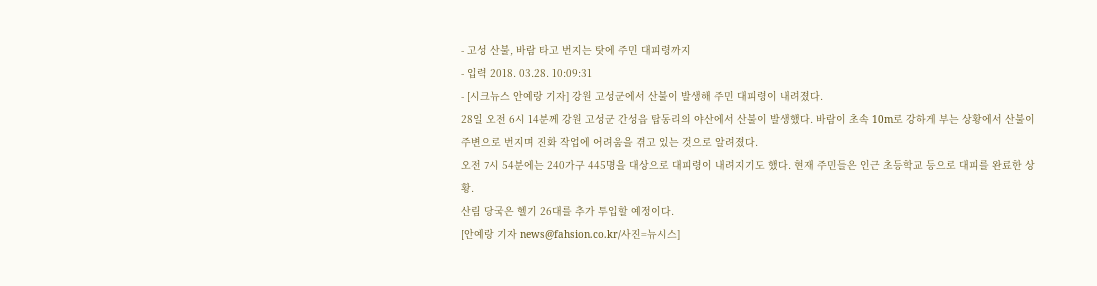- 고성 산불, 바람 타고 번지는 탓에 주민 대피령까지
- 입력 2018. 03.28. 10:09:31
- [시크뉴스 안예랑 기자] 강원 고성군에서 산불이 발생해 주민 대피령이 내려졌다.
28일 오전 6시 14분께 강원 고성군 간성읍 탑동리의 야산에서 산불이 발생했다. 바람이 초속 10m로 강하게 부는 상황에서 산불이 주변으로 번지며 진화 작업에 어려움을 겪고 있는 것으로 알려졌다.
오전 7시 54분에는 240가구 445명을 대상으로 대피령이 내려지기도 했다. 현재 주민들은 인근 초등학교 등으로 대피를 완료한 상황.
산림 당국은 헬기 26대를 추가 투입할 예정이다.
[안예랑 기자 news@fahsion.co.kr/사진=뉴시스]